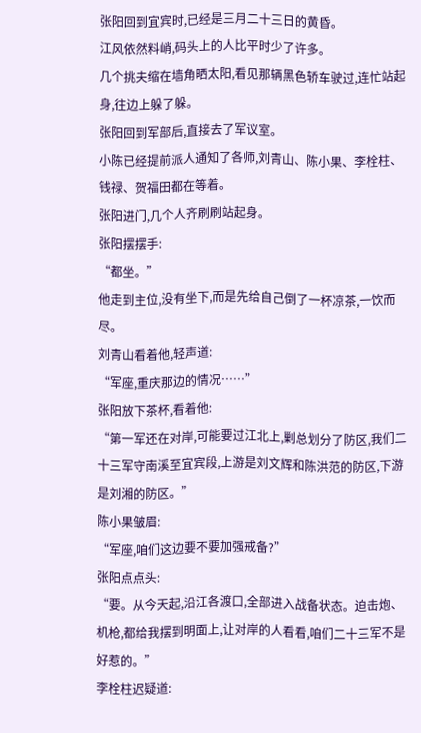张阳回到宜宾时,已经是三月二十三日的黄昏。
江风依然料峭,码头上的人比平时少了许多。
几个挑夫缩在墙角晒太阳,看见那辆黑色轿车驶过,连忙站起身,往边上躲了躲。
张阳回到军部后,直接去了军议室。
小陈已经提前派人通知了各师,刘青山、陈小果、李栓柱、钱禄、贺福田都在等着。
张阳进门,几个人齐刷刷站起身。
张阳摆摆手:
“都坐。”
他走到主位,没有坐下,而是先给自己倒了一杯凉茶,一饮而尽。
刘青山看着他,轻声道:
“军座,重庆那边的情况……”
张阳放下茶杯,看着他:
“第一军还在对岸,可能要过江北上,剿总划分了防区,我们二十三军守南溪至宜宾段,上游是刘文辉和陈洪范的防区,下游是刘湘的防区。”
陈小果皱眉:
“军座,咱们这边要不要加强戒备?”
张阳点点头:
“要。从今天起,沿江各渡口,全部进入战备状态。迫击炮、机枪,都给我摆到明面上,让对岸的人看看,咱们二十三军不是好惹的。”
李栓柱迟疑道: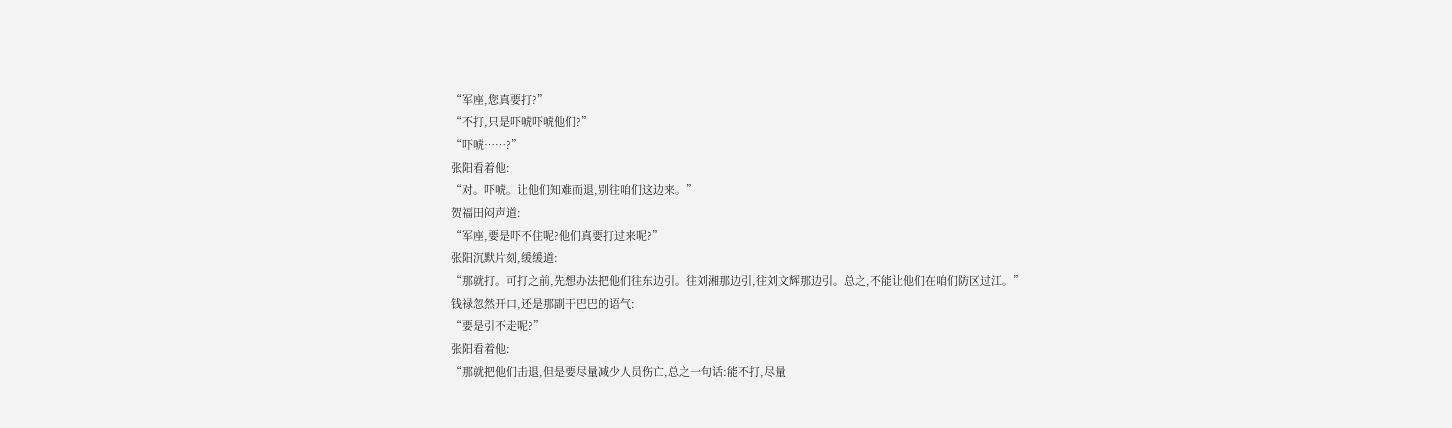“军座,您真要打?”
“不打,只是吓唬吓唬他们?”
“吓唬……?”
张阳看着他:
“对。吓唬。让他们知难而退,别往咱们这边来。”
贺福田闷声道:
“军座,要是吓不住呢?他们真要打过来呢?”
张阳沉默片刻,缓缓道:
“那就打。可打之前,先想办法把他们往东边引。往刘湘那边引,往刘文辉那边引。总之,不能让他们在咱们防区过江。”
钱禄忽然开口,还是那副干巴巴的语气:
“要是引不走呢?”
张阳看着他:
“那就把他们击退,但是要尽量减少人员伤亡,总之一句话:能不打,尽量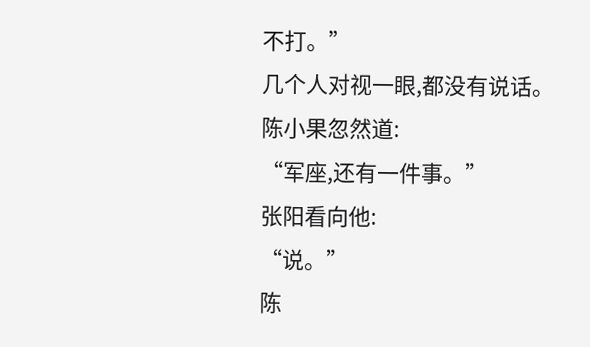不打。”
几个人对视一眼,都没有说话。
陈小果忽然道:
“军座,还有一件事。”
张阳看向他:
“说。”
陈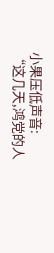小果压低声音:
“这几天,鸿党的人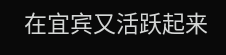在宜宾又活跃起来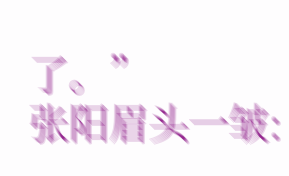了。”
张阳眉头一皱: